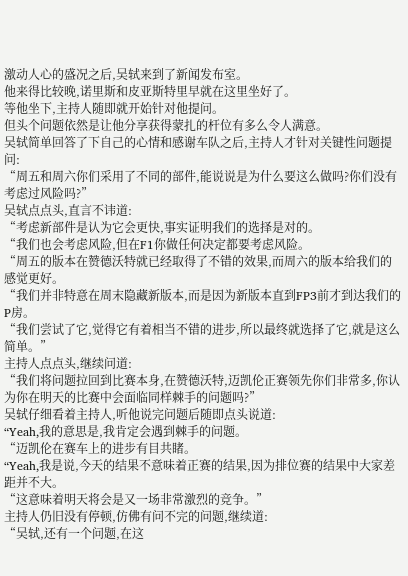激动人心的盛况之后,吴轼来到了新闻发布室。
他来得比较晚,诺里斯和皮亚斯特里早就在这里坐好了。
等他坐下,主持人随即就开始针对他提问。
但头个问题依然是让他分享获得蒙扎的杆位有多么令人满意。
吴轼简单回答了下自己的心情和感谢车队之后,主持人才针对关键性问题提问:
“周五和周六你们采用了不同的部件,能说说是为什么要这么做吗?你们没有考虑过风险吗?”
吴轼点点头,直言不讳道:
“考虑新部件是认为它会更快,事实证明我们的选择是对的。
“我们也会考虑风险,但在F1你做任何决定都要考虑风险。
“周五的版本在赞德沃特就已经取得了不错的效果,而周六的版本给我们的感觉更好。
“我们并非特意在周末隐藏新版本,而是因为新版本直到FP3前才到达我们的P房。
“我们尝试了它,觉得它有着相当不错的进步,所以最终就选择了它,就是这么简单。”
主持人点点头,继续问道:
“我们将问题拉回到比赛本身,在赞德沃特,迈凯伦正赛领先你们非常多,你认为你在明天的比赛中会面临同样棘手的问题吗?”
吴轼仔细看着主持人,听他说完问题后随即点头说道:
“Yeah,我的意思是,我肯定会遇到棘手的问题。
“迈凯伦在赛车上的进步有目共睹。
“Yeah,我是说,今天的结果不意味着正赛的结果,因为排位赛的结果中大家差距并不大。
“这意味着明天将会是又一场非常激烈的竞争。”
主持人仍旧没有停顿,仿佛有问不完的问题,继续道:
“吴轼,还有一个问题,在这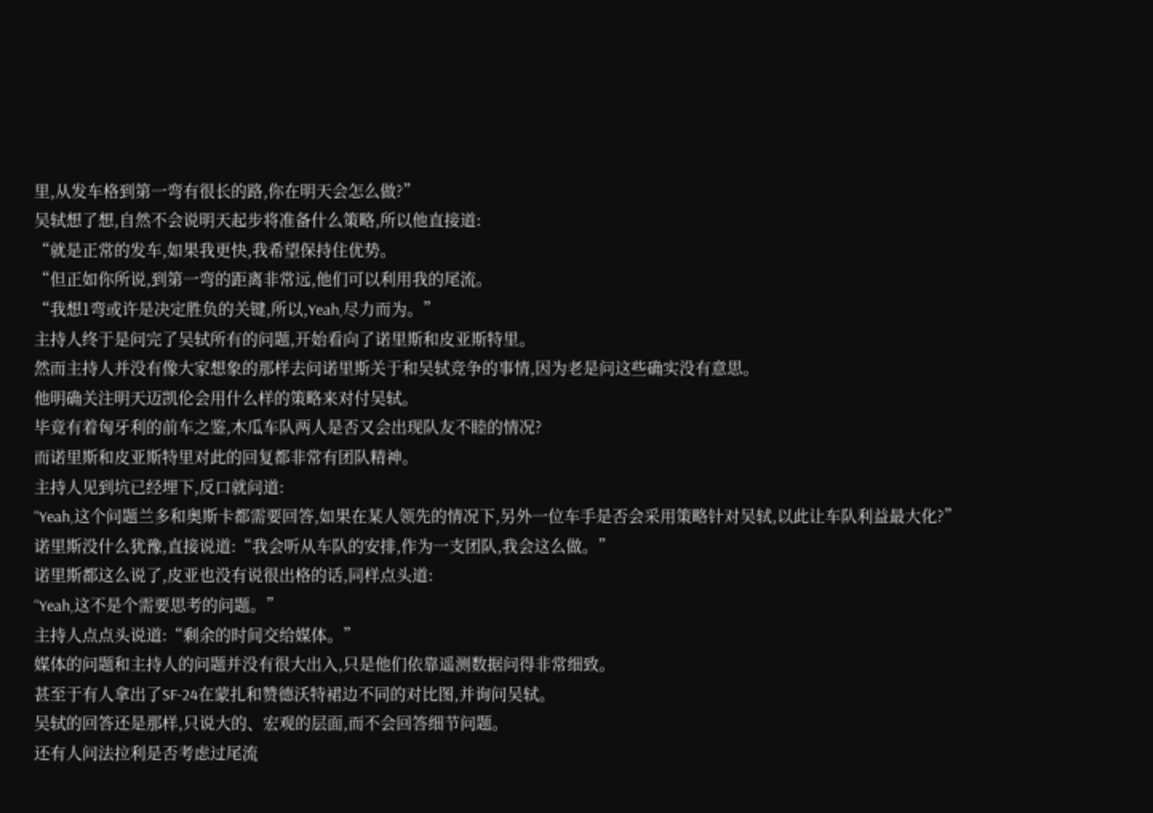里,从发车格到第一弯有很长的路,你在明天会怎么做?”
吴轼想了想,自然不会说明天起步将准备什么策略,所以他直接道:
“就是正常的发车,如果我更快,我希望保持住优势。
“但正如你所说,到第一弯的距离非常远,他们可以利用我的尾流。
“我想1弯或许是决定胜负的关键,所以,Yeah,尽力而为。”
主持人终于是问完了吴轼所有的问题,开始看向了诺里斯和皮亚斯特里。
然而主持人并没有像大家想象的那样去问诺里斯关于和吴轼竞争的事情,因为老是问这些确实没有意思。
他明确关注明天迈凯伦会用什么样的策略来对付吴轼。
毕竟有着匈牙利的前车之鉴,木瓜车队两人是否又会出现队友不睦的情况?
而诺里斯和皮亚斯特里对此的回复都非常有团队精神。
主持人见到坑已经埋下,反口就问道:
“Yeah,这个问题兰多和奥斯卡都需要回答,如果在某人领先的情况下,另外一位车手是否会采用策略针对吴轼,以此让车队利益最大化?”
诺里斯没什么犹豫,直接说道:“我会听从车队的安排,作为一支团队,我会这么做。”
诺里斯都这么说了,皮亚也没有说很出格的话,同样点头道:
“Yeah,这不是个需要思考的问题。”
主持人点点头说道:“剩余的时间交给媒体。”
媒体的问题和主持人的问题并没有很大出入,只是他们依靠遥测数据问得非常细致。
甚至于有人拿出了SF-24在蒙扎和赞德沃特裙边不同的对比图,并询问吴轼。
吴轼的回答还是那样,只说大的、宏观的层面,而不会回答细节问题。
还有人问法拉利是否考虑过尾流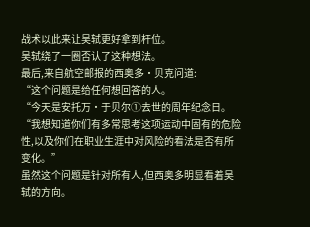战术以此来让吴轼更好拿到杆位。
吴轼绕了一圈否认了这种想法。
最后,来自航空邮报的西奥多·贝克问道:
“这个问题是给任何想回答的人。
“今天是安托万·于贝尔①去世的周年纪念日。
“我想知道你们有多常思考这项运动中固有的危险性,以及你们在职业生涯中对风险的看法是否有所变化。”
虽然这个问题是针对所有人,但西奥多明显看着吴轼的方向。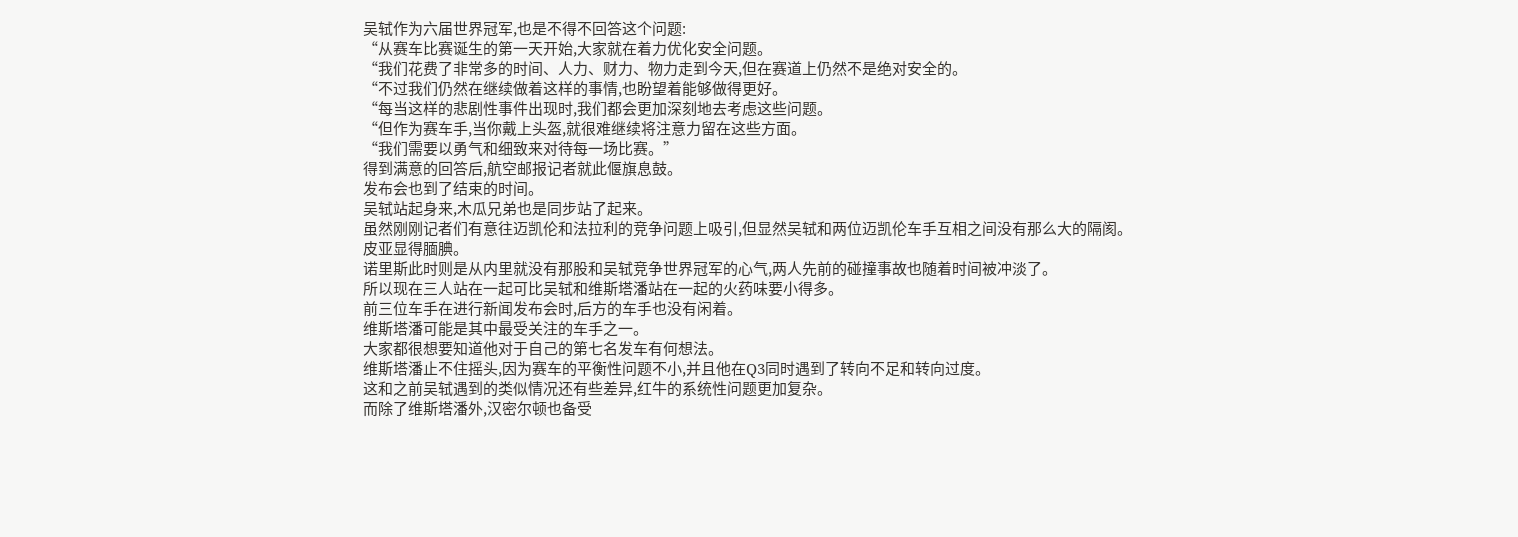吴轼作为六届世界冠军,也是不得不回答这个问题:
“从赛车比赛诞生的第一天开始,大家就在着力优化安全问题。
“我们花费了非常多的时间、人力、财力、物力走到今天,但在赛道上仍然不是绝对安全的。
“不过我们仍然在继续做着这样的事情,也盼望着能够做得更好。
“每当这样的悲剧性事件出现时,我们都会更加深刻地去考虑这些问题。
“但作为赛车手,当你戴上头盔,就很难继续将注意力留在这些方面。
“我们需要以勇气和细致来对待每一场比赛。”
得到满意的回答后,航空邮报记者就此偃旗息鼓。
发布会也到了结束的时间。
吴轼站起身来,木瓜兄弟也是同步站了起来。
虽然刚刚记者们有意往迈凯伦和法拉利的竞争问题上吸引,但显然吴轼和两位迈凯伦车手互相之间没有那么大的隔阂。
皮亚显得腼腆。
诺里斯此时则是从内里就没有那股和吴轼竞争世界冠军的心气,两人先前的碰撞事故也随着时间被冲淡了。
所以现在三人站在一起可比吴轼和维斯塔潘站在一起的火药味要小得多。
前三位车手在进行新闻发布会时,后方的车手也没有闲着。
维斯塔潘可能是其中最受关注的车手之一。
大家都很想要知道他对于自己的第七名发车有何想法。
维斯塔潘止不住摇头,因为赛车的平衡性问题不小,并且他在Q3同时遇到了转向不足和转向过度。
这和之前吴轼遇到的类似情况还有些差异,红牛的系统性问题更加复杂。
而除了维斯塔潘外,汉密尔顿也备受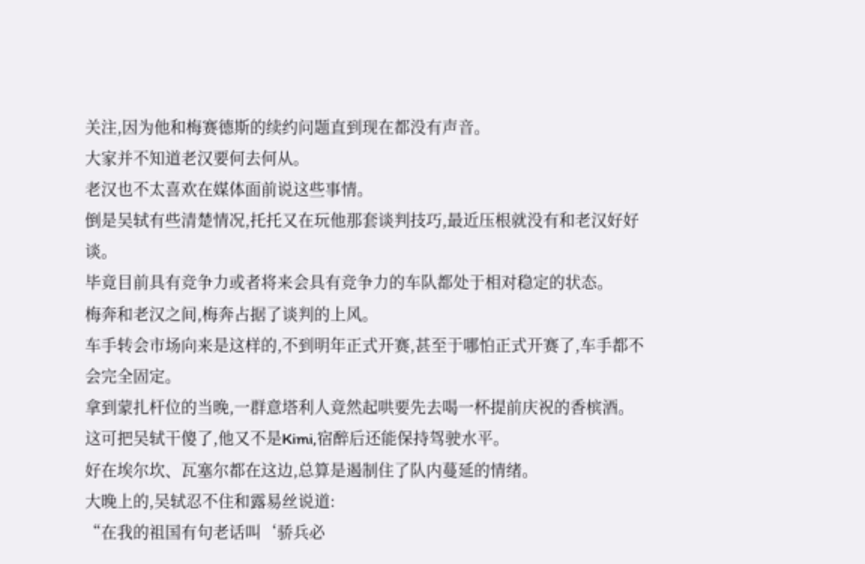关注,因为他和梅赛德斯的续约问题直到现在都没有声音。
大家并不知道老汉要何去何从。
老汉也不太喜欢在媒体面前说这些事情。
倒是吴轼有些清楚情况,托托又在玩他那套谈判技巧,最近压根就没有和老汉好好谈。
毕竟目前具有竞争力或者将来会具有竞争力的车队都处于相对稳定的状态。
梅奔和老汉之间,梅奔占据了谈判的上风。
车手转会市场向来是这样的,不到明年正式开赛,甚至于哪怕正式开赛了,车手都不会完全固定。
拿到蒙扎杆位的当晚,一群意塔利人竟然起哄要先去喝一杯提前庆祝的香槟酒。
这可把吴轼干傻了,他又不是Kimi,宿醉后还能保持驾驶水平。
好在埃尔坎、瓦塞尔都在这边,总算是遏制住了队内蔓延的情绪。
大晚上的,吴轼忍不住和露易丝说道:
“在我的祖国有句老话叫‘骄兵必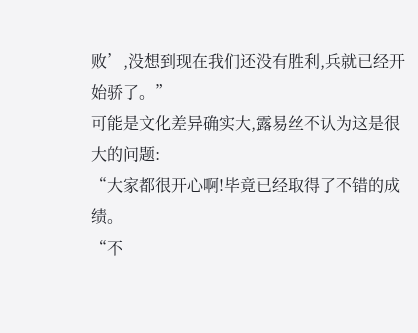败’,没想到现在我们还没有胜利,兵就已经开始骄了。”
可能是文化差异确实大,露易丝不认为这是很大的问题:
“大家都很开心啊!毕竟已经取得了不错的成绩。
“不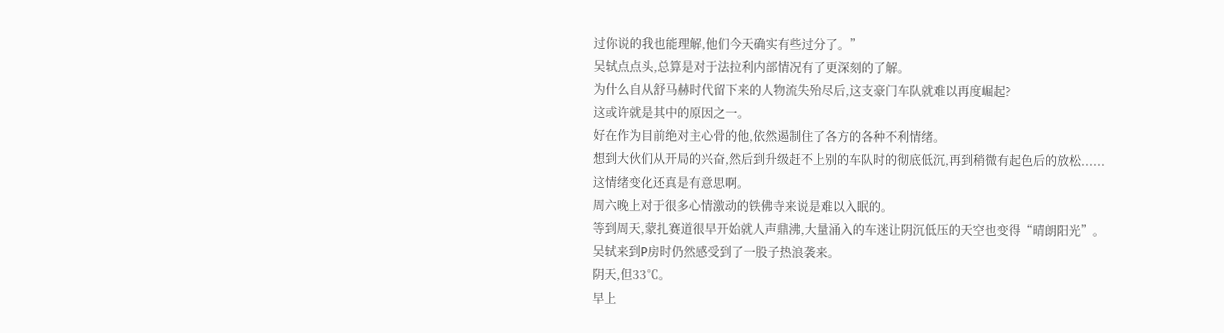过你说的我也能理解,他们今天确实有些过分了。”
吴轼点点头,总算是对于法拉利内部情况有了更深刻的了解。
为什么自从舒马赫时代留下来的人物流失殆尽后,这支豪门车队就难以再度崛起?
这或许就是其中的原因之一。
好在作为目前绝对主心骨的他,依然遏制住了各方的各种不利情绪。
想到大伙们从开局的兴奋,然后到升级赶不上别的车队时的彻底低沉,再到稍微有起色后的放松......
这情绪变化还真是有意思啊。
周六晚上对于很多心情激动的铁佛寺来说是难以入眠的。
等到周天,蒙扎赛道很早开始就人声鼎沸,大量涌入的车迷让阴沉低压的天空也变得“晴朗阳光”。
吴轼来到P房时仍然感受到了一股子热浪袭来。
阴天,但33℃。
早上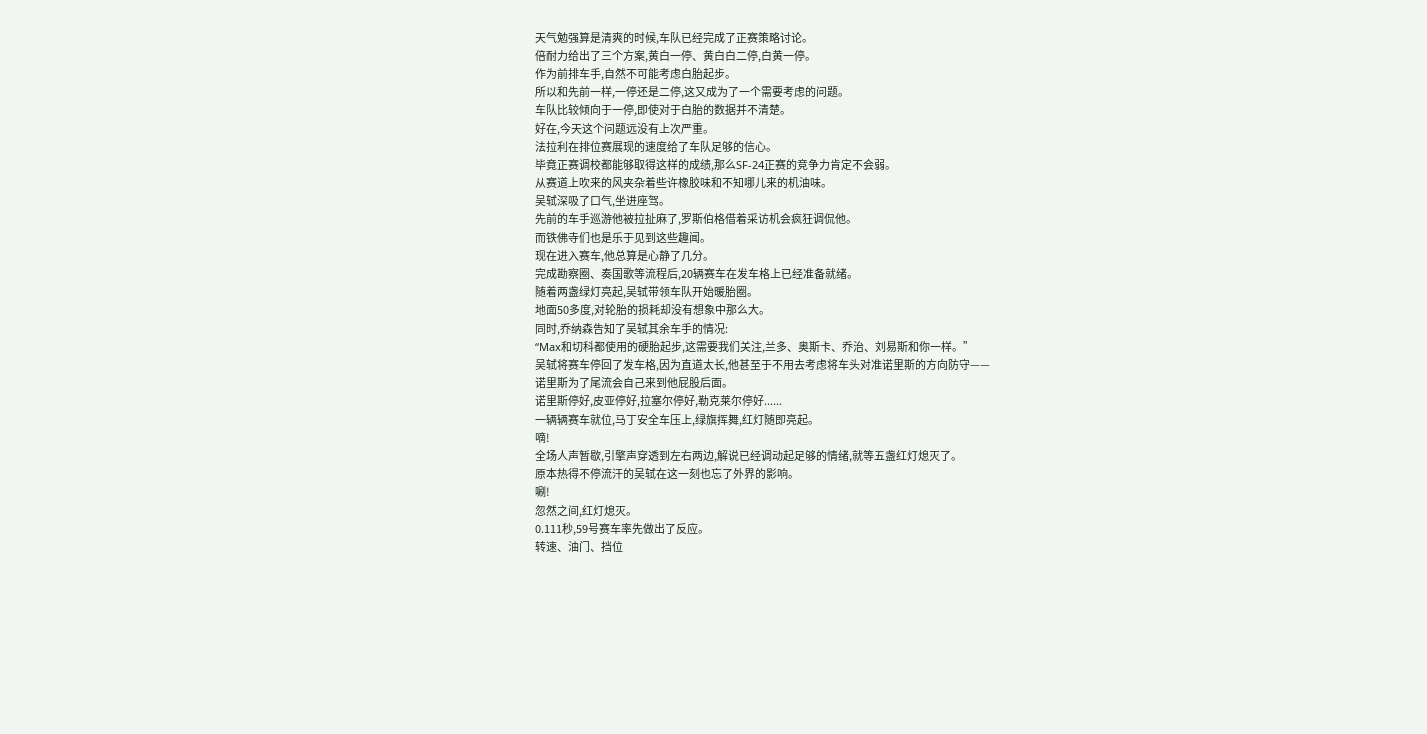天气勉强算是清爽的时候,车队已经完成了正赛策略讨论。
倍耐力给出了三个方案,黄白一停、黄白白二停,白黄一停。
作为前排车手,自然不可能考虑白胎起步。
所以和先前一样,一停还是二停,这又成为了一个需要考虑的问题。
车队比较倾向于一停,即使对于白胎的数据并不清楚。
好在,今天这个问题远没有上次严重。
法拉利在排位赛展现的速度给了车队足够的信心。
毕竟正赛调校都能够取得这样的成绩,那么SF-24正赛的竞争力肯定不会弱。
从赛道上吹来的风夹杂着些许橡胶味和不知哪儿来的机油味。
吴轼深吸了口气,坐进座驾。
先前的车手巡游他被拉扯麻了,罗斯伯格借着采访机会疯狂调侃他。
而铁佛寺们也是乐于见到这些趣闻。
现在进入赛车,他总算是心静了几分。
完成勘察圈、奏国歌等流程后,20辆赛车在发车格上已经准备就绪。
随着两盏绿灯亮起,吴轼带领车队开始暖胎圈。
地面50多度,对轮胎的损耗却没有想象中那么大。
同时,乔纳森告知了吴轼其余车手的情况:
“Max和切科都使用的硬胎起步,这需要我们关注,兰多、奥斯卡、乔治、刘易斯和你一样。”
吴轼将赛车停回了发车格,因为直道太长,他甚至于不用去考虑将车头对准诺里斯的方向防守——
诺里斯为了尾流会自己来到他屁股后面。
诺里斯停好,皮亚停好,拉塞尔停好,勒克莱尔停好......
一辆辆赛车就位,马丁安全车压上,绿旗挥舞,红灯随即亮起。
嘀!
全场人声暂歇,引擎声穿透到左右两边,解说已经调动起足够的情绪,就等五盏红灯熄灭了。
原本热得不停流汗的吴轼在这一刻也忘了外界的影响。
唰!
忽然之间,红灯熄灭。
0.111秒,59号赛车率先做出了反应。
转速、油门、挡位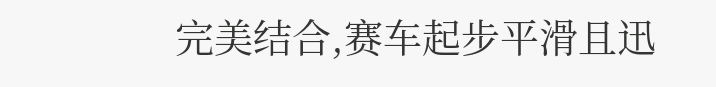完美结合,赛车起步平滑且迅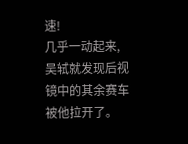速!
几乎一动起来,吴轼就发现后视镜中的其余赛车被他拉开了。